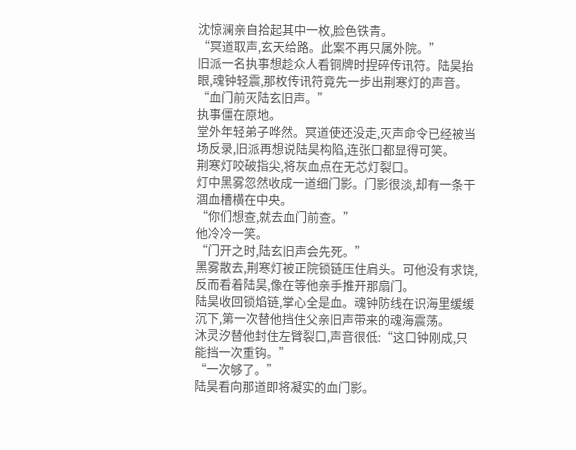沈惊澜亲自拾起其中一枚,脸色铁青。
“冥道取声,玄天给路。此案不再只属外院。”
旧派一名执事想趁众人看铜牌时捏碎传讯符。陆昊抬眼,魂钟轻震,那枚传讯符竟先一步出荆寒灯的声音。
“血门前灭陆玄旧声。”
执事僵在原地。
堂外年轻弟子哗然。冥道使还没走,灭声命令已经被当场反录,旧派再想说陆昊构陷,连张口都显得可笑。
荆寒灯咬破指尖,将灰血点在无芯灯裂口。
灯中黑雾忽然收成一道细门影。门影很淡,却有一条干涸血槽横在中央。
“你们想查,就去血门前查。”
他冷冷一笑。
“门开之时,陆玄旧声会先死。”
黑雾散去,荆寒灯被正院锁链压住肩头。可他没有求饶,反而看着陆昊,像在等他亲手推开那扇门。
陆昊收回锁焰链,掌心全是血。魂钟防线在识海里缓缓沉下,第一次替他挡住父亲旧声带来的魂海震荡。
沐灵汐替他封住左臂裂口,声音很低:“这口钟刚成,只能挡一次重钩。”
“一次够了。”
陆昊看向那道即将凝实的血门影。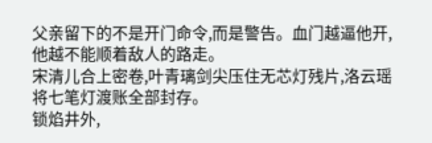父亲留下的不是开门命令,而是警告。血门越逼他开,他越不能顺着敌人的路走。
宋清儿合上密卷,叶青璃剑尖压住无芯灯残片,洛云瑶将七笔灯渡账全部封存。
锁焰井外,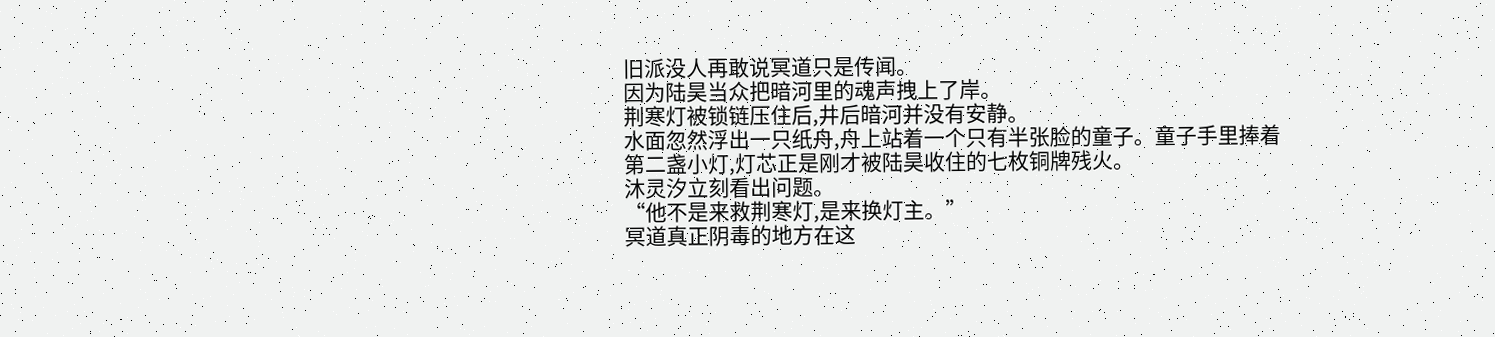旧派没人再敢说冥道只是传闻。
因为陆昊当众把暗河里的魂声拽上了岸。
荆寒灯被锁链压住后,井后暗河并没有安静。
水面忽然浮出一只纸舟,舟上站着一个只有半张脸的童子。童子手里捧着第二盏小灯,灯芯正是刚才被陆昊收住的七枚铜牌残火。
沐灵汐立刻看出问题。
“他不是来救荆寒灯,是来换灯主。”
冥道真正阴毒的地方在这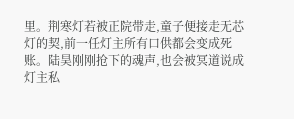里。荆寒灯若被正院带走,童子便接走无芯灯的契,前一任灯主所有口供都会变成死账。陆昊刚刚抢下的魂声,也会被冥道说成灯主私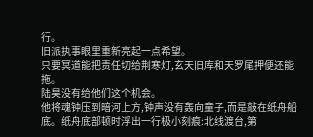行。
旧派执事眼里重新亮起一点希望。
只要冥道能把责任切给荆寒灯,玄天旧库和天罗尾押便还能拖。
陆昊没有给他们这个机会。
他将魂钟压到暗河上方,钟声没有轰向童子,而是敲在纸舟船底。纸舟底部顿时浮出一行极小刻痕:北线渡台,第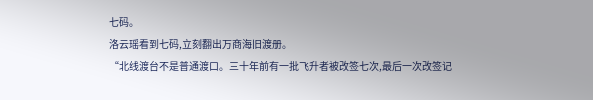七码。
洛云瑶看到七码,立刻翻出万商海旧渡册。
“北线渡台不是普通渡口。三十年前有一批飞升者被改签七次,最后一次改签记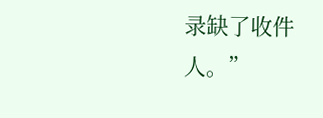录缺了收件人。”